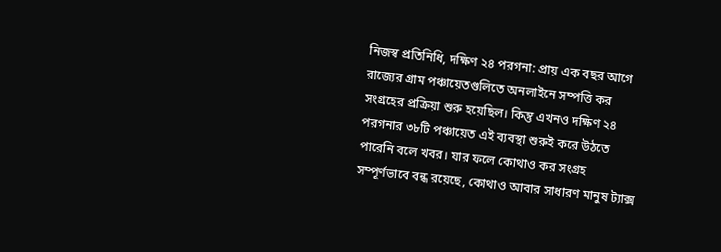নিজস্ব প্রতিনিধি, দক্ষিণ ২৪ পরগনা: প্রায় এক বছর আগে রাজ্যের গ্রাম পঞ্চায়েতগুলিতে অনলাইনে সম্পত্তি কর সংগ্রহের প্রক্রিয়া শুরু হয়েছিল। কিন্তু এখনও দক্ষিণ ২৪ পরগনার ৩৮টি পঞ্চায়েত এই ব্যবস্থা শুরুই করে উঠতে পারেনি বলে খবর। যার ফলে কোথাও কর সংগ্রহ সম্পূর্ণভাবে বন্ধ রয়েছে, কোথাও আবার সাধারণ মানুষ ট্যাক্স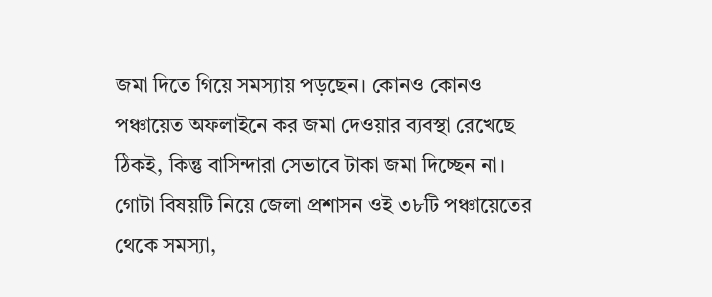জমা দিতে গিয়ে সমস্যায় পড়ছেন। কোনও কোনও পঞ্চায়েত অফলাইনে কর জমা দেওয়ার ব্যবস্থা রেখেছে ঠিকই, কিন্তু বাসিন্দারা সেভাবে টাকা জমা দিচ্ছেন না। গোটা বিষয়টি নিয়ে জেলা প্রশাসন ওই ৩৮টি পঞ্চায়েতের থেকে সমস্যা,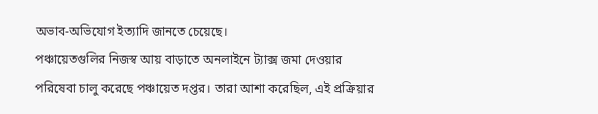অভাব-অভিযোগ ইত্যাদি জানতে চেয়েছে।
পঞ্চায়েতগুলির নিজস্ব আয় বাড়াতে অনলাইনে ট্যাক্স জমা দেওয়ার পরিষেবা চালু করেছে পঞ্চায়েত দপ্তর। তারা আশা করেছিল, এই প্রক্রিয়ার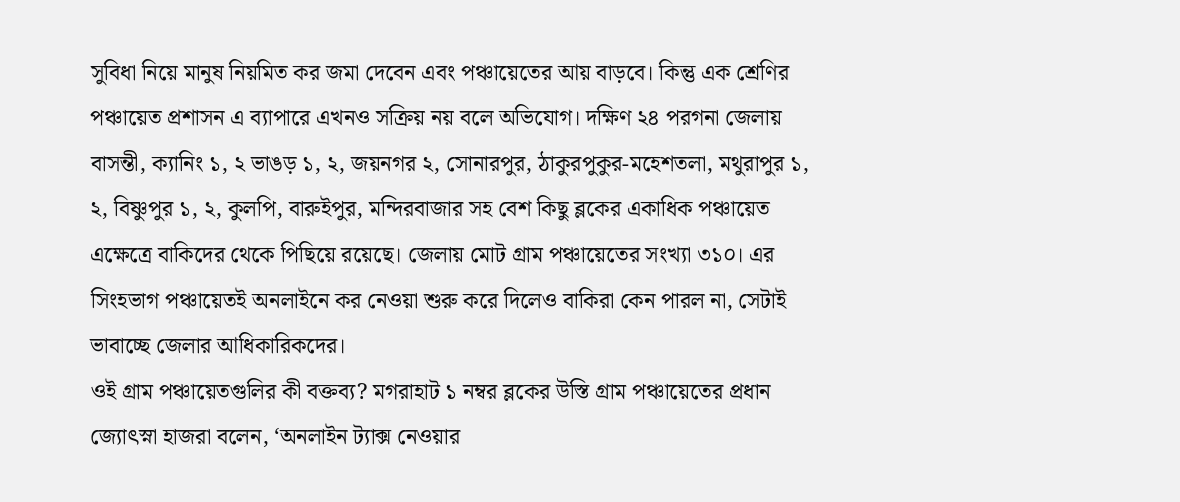সুবিধা নিয়ে মানুষ নিয়মিত কর জমা দেবেন এবং পঞ্চায়েতের আয় বাড়বে। কিন্তু এক শ্রেণির পঞ্চায়েত প্রশাসন এ ব্যাপারে এখনও সক্রিয় নয় বলে অভিযোগ। দক্ষিণ ২৪ পরগনা জেলায় বাসন্তী, ক্যানিং ১, ২ ভাঙড় ১, ২, জয়নগর ২, সোনারপুর, ঠাকুরপুকুর-মহেশতলা, মথুরাপুর ১, ২, বিষ্ণুপুর ১, ২, কুলপি, বারুইপুর, মন্দিরবাজার সহ বেশ কিছু ব্লকের একাধিক পঞ্চায়েত এক্ষেত্রে বাকিদের থেকে পিছিয়ে রয়েছে। জেলায় মোট গ্রাম পঞ্চায়েতের সংখ্যা ৩১০। এর সিংহভাগ পঞ্চায়েতই অনলাইনে কর নেওয়া শুরু করে দিলেও বাকিরা কেন পারল না, সেটাই ভাবাচ্ছে জেলার আধিকারিকদের।
ওই গ্রাম পঞ্চায়েতগুলির কী বক্তব্য? মগরাহাট ১ নম্বর ব্লকের উস্তি গ্রাম পঞ্চায়েতের প্রধান জ্যোৎস্না হাজরা বলেন, ‘অনলাইন ট্যাক্স নেওয়ার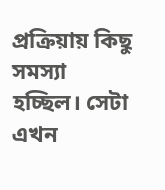প্রক্রিয়ায় কিছু সমস্যা হচ্ছিল। সেটা এখন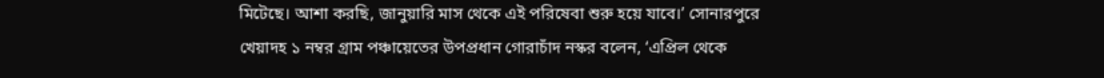মিটেছে। আশা করছি, জানুয়ারি মাস থেকে এই পরিষেবা শুরু হয়ে যাবে।’ সোনারপুরে খেয়াদহ ১ নম্বর গ্রাম পঞ্চায়েতের উপপ্রধান গোরাচাঁদ নস্কর বলেন, ‘এপ্রিল থেকে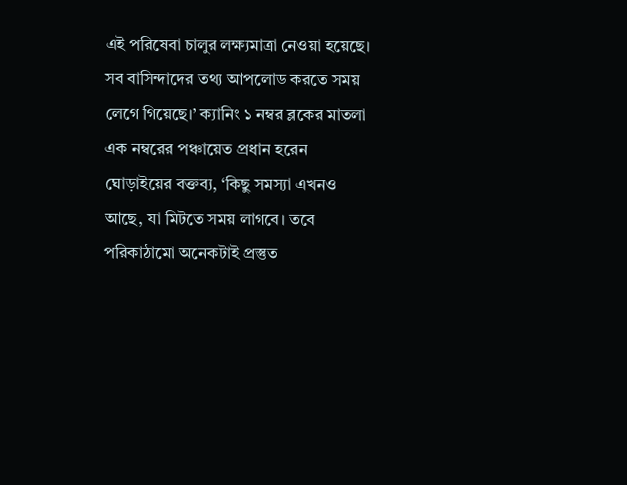এই পরিষেবা চালুর লক্ষ্যমাত্রা নেওয়া হয়েছে। সব বাসিন্দাদের তথ্য আপলোড করতে সময় লেগে গিয়েছে।’ ক্যানিং ১ নম্বর ব্লকের মাতলা এক নম্বরের পঞ্চায়েত প্রধান হরেন ঘোড়াইয়ের বক্তব্য, ‘কিছু সমস্যা এখনও আছে, যা মিটতে সময় লাগবে। তবে পরিকাঠামো অনেকটাই প্রস্তুত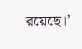রয়েছে।’